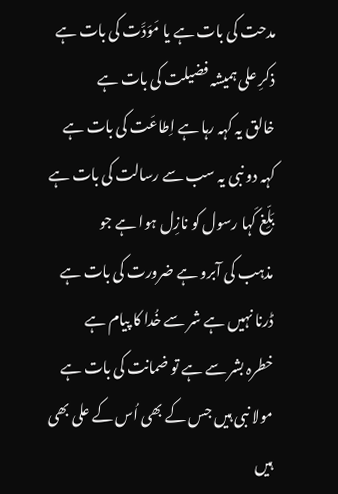مدحت کی بات ہے یا مَوَدَّت کی بات ہے
ذکرِ علی ہمیشہ فضیلت کی بات ہے
خالق یہ کہہ رہا ہے اِطاعَت کی بات ہے
کہہ دو نبی یہ سب سے رسالت کی بات ہے
بَلِّغ کَہا رسول کو نازِل ہوا ہے جو
مذہب کی آبرو ہے ضرورت کی بات ہے
ڈرنا نہیں ہے شر سے خُدا کا پیام ہے
خطرہ بشر سے ہے تو ضمانت کی بات ہے
مولا نبی ہیں جس کے بھی اُس کے علی بھی ہیں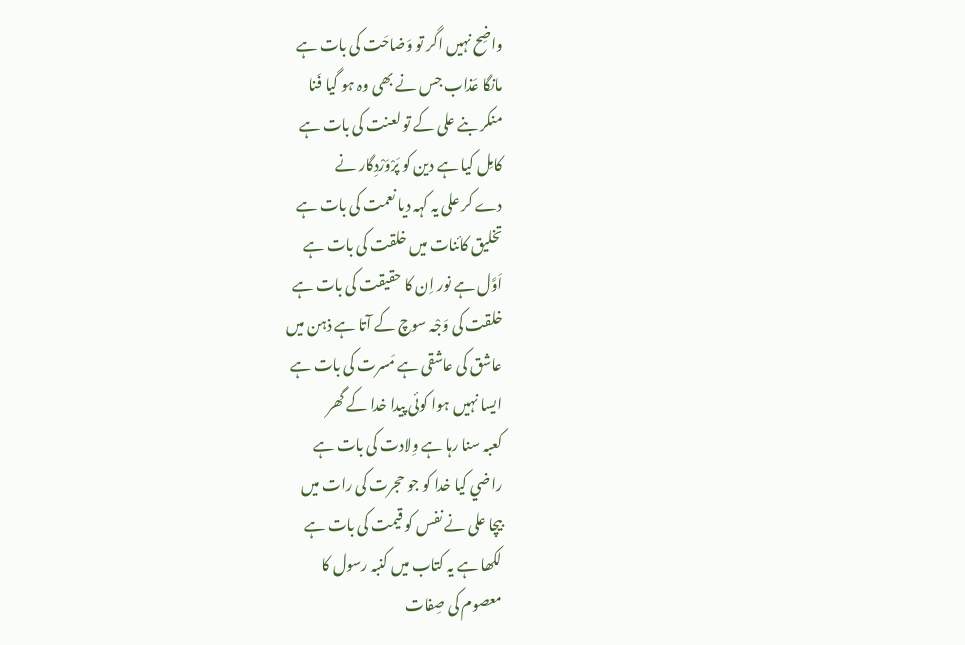واضِح نہیں اگر تو وَضاحَت کی بات ہے
مانگا عَذاب جس نے بھی وہ ہو گیا فَنا
منکر بنے علی کے تو لعنت کی بات ہے
کامِل کیا ہے دین کو پَرْوَرْدِگار نے
دے کر علی یہ کہہ دیا نعمت کی بات ہے
تخلیق کائنات میں خلقت کی بات ہے
اَوَّل ہے نور اِن کا حقیقت کی بات ہے
خلقت کی وَجْہ سوچ کے آتا ہے ذہن میں
عاشق کی عاشقی ہے مَسرت کی بات ہے
ایسا نہیں ہوا کوئی پیدا خدا کے گھر
کعبہ سنا رہا ہے وِلادت کی بات ہے
راضي کیا خدا کو جو حجرت کی رات میں
بیچا علی نے نفس کو قیمت کی بات ہے
لکھا ہے یہ کتاب میں کنبہ رسول کا
معصوم کی صِفات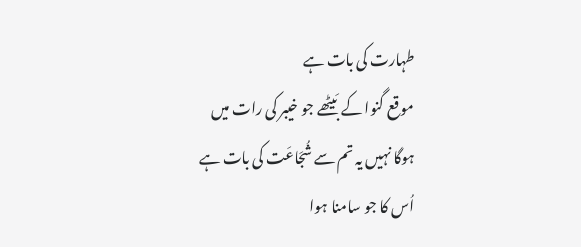طہارت کی بات ہے
موقع گنوا کے بَیٹھے جو خیبر کی رات میں
ہوگا نہیں یہ تم سے شُجَاعَت کی بات ہے
اُس کا جو سامنا ہوا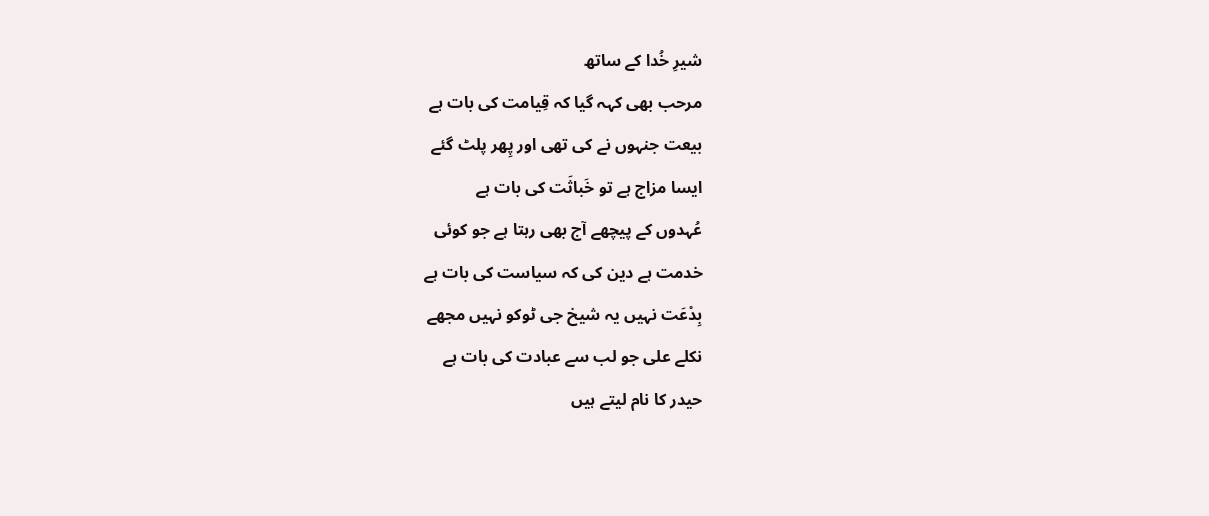شیرِ خُدا کے ساتھ
مرحب بھی کہہ گیا کہ قِیامت کی بات ہے
بیعت جنہوں نے کی تھی اور پِھر پلٹ گئے
ایسا مزاج ہے تو خَباثَت کی بات ہے
عُہدوں کے پیچھے آج بھی رہتا ہے جو کوئی
خدمت ہے دین کی کہ سیاست کی بات ہے
بِدْعَت نہیں یہ شیخ جی ٹوکو نہیں مجھے
نکلے علی جو لب سے عبادت کی بات ہے
حیدر کا نام لیتے ہیں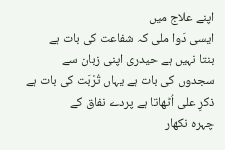اپنے علاج میں
ایسی دَوا ملی کہ شفاعت کی بات ہے
بنتا نہیں ہے حیدری اپنی زبان سے
سجدوں کی بات ہے یہاں تُرْبَت کی بات ہے
ذکرِ علی اُٹھاتا ہے پردے نفاق کے
چہرہ نکھار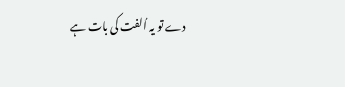دے تو یہ اُلفت کی بات ہے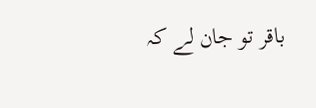باقر تو جان لے کہ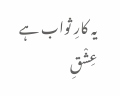یہ کارِ ثواب ہے
عِشْقِ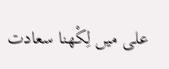علی میں لِکْھنا سعادت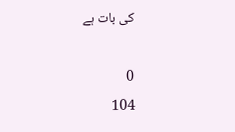کی بات ہے

0
104